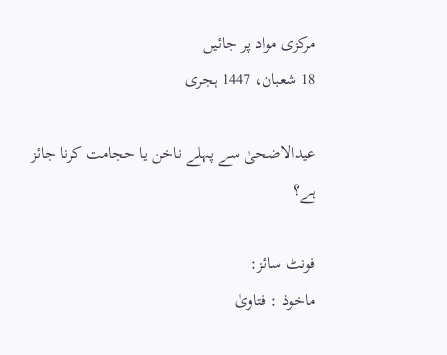مرکزی مواد پر جائیں
18 شعبان، 1447 ہجری

عیدالاضحیٰ سے پہلے ناخن یا حجامت کرنا جائز ہے؟

فونٹ سائز:
ماخوذ : فتاویٰ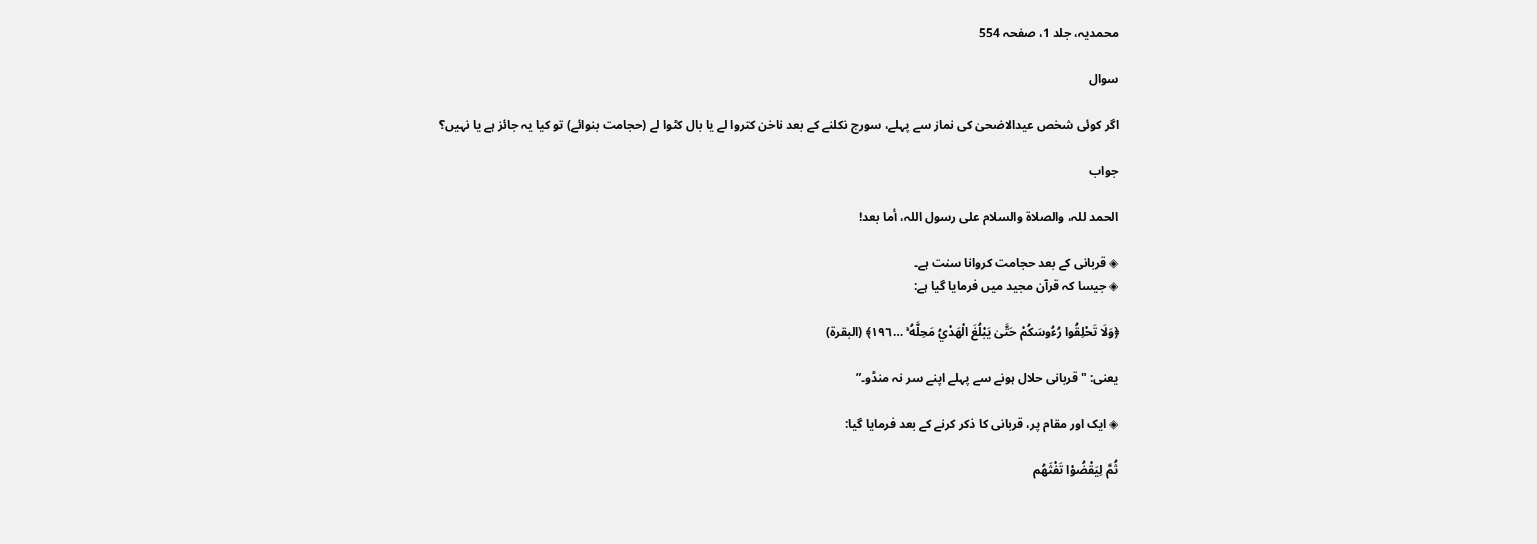محمدیہ، جلد 1، صفحہ 554

سوال

اگر کوئی شخص عیدالاضحیٰ کی نماز سے پہلے، سورج نکلنے کے بعد ناخن کتروا لے یا بال کٹوا لے (حجامت بنوائے) تو کیا یہ جائز ہے یا نہیں؟

جواب

الحمد للہ، والصلاة والسلام علی رسول اللہ، أما بعد!

◈ قربانی کے بعد حجامت کروانا سنت ہے۔
◈ جیسا کہ قرآن مجید میں فرمایا گیا ہے:

﴿وَلَا تَحْلِقُوا رُءُوسَكُمْ حَتَّىٰ يَبْلُغَ الْهَدْيُ مَحِلَّهُ ۚ …١٩٦﴾ (البقرة)

یعنی: "قربانی حلال ہونے سے پہلے اپنے سر نہ منڈو۔”

◈ ایک اور مقام پر، قربانی کا ذکر کرنے کے بعد فرمایا گیا:

ثُمَّ لِیَقْضُوْا تَفْثَھُم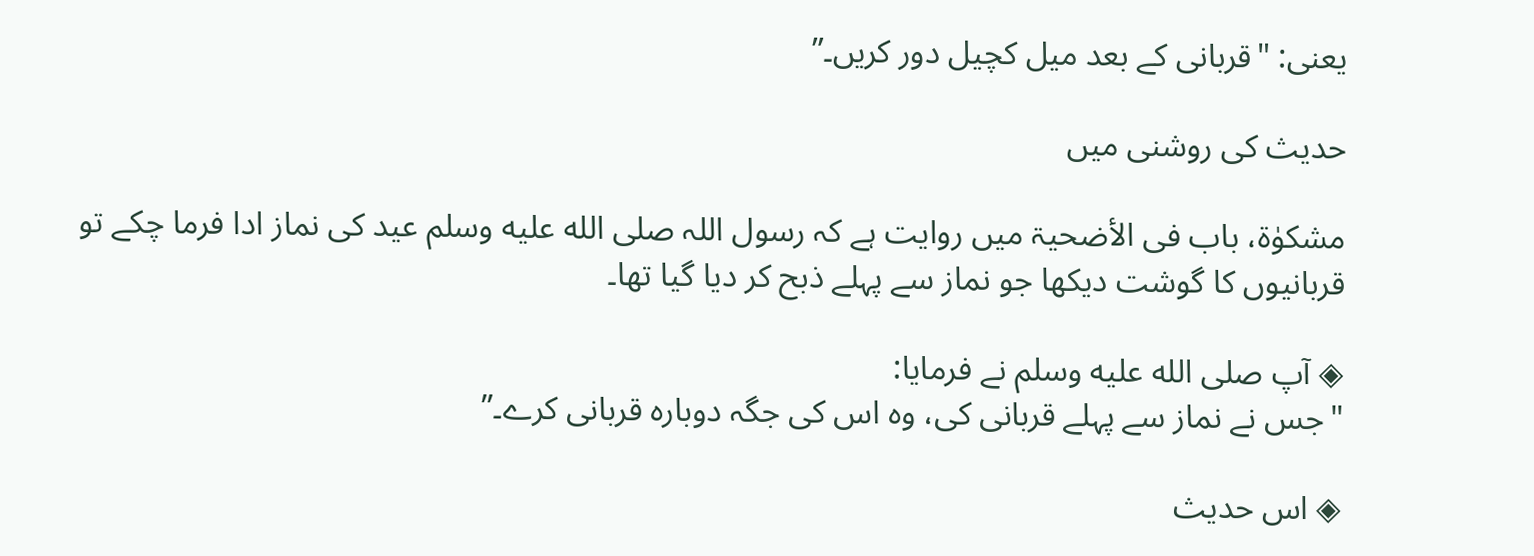یعنی: "قربانی کے بعد میل کچیل دور کریں۔”

حدیث کی روشنی میں

مشکوٰۃ، باب فی الأضحیۃ میں روایت ہے کہ رسول اللہ صلى الله عليه وسلم عید کی نماز ادا فرما چکے تو قربانیوں کا گوشت دیکھا جو نماز سے پہلے ذبح کر دیا گیا تھا۔

◈ آپ صلى الله عليه وسلم نے فرمایا:
"جس نے نماز سے پہلے قربانی کی، وہ اس کی جگہ دوبارہ قربانی کرے۔”

◈ اس حدیث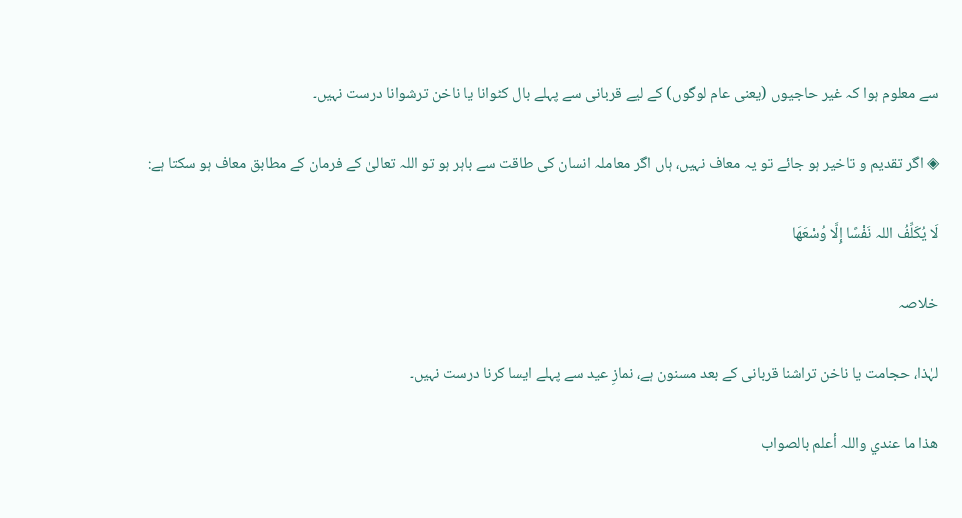سے معلوم ہوا کہ غیر حاجیوں (یعنی عام لوگوں) کے لیے قربانی سے پہلے بال کٹوانا یا ناخن ترشوانا درست نہیں۔

◈ اگر تقدیم و تاخیر ہو جائے تو یہ معاف نہیں، ہاں اگر معاملہ انسان کی طاقت سے باہر ہو تو اللہ تعالیٰ کے فرمان کے مطابق معاف ہو سکتا ہے:

لَا یُکَلِّفُ اللہ نَفْسًا إِلَّا وُسْعَھَا

خلاصہ

لہٰذا، حجامت یا ناخن تراشنا قربانی کے بعد مسنون ہے، نمازِ عید سے پہلے ایسا کرنا درست نہیں۔

ھذا ما عندي واللہ أعلم بالصواب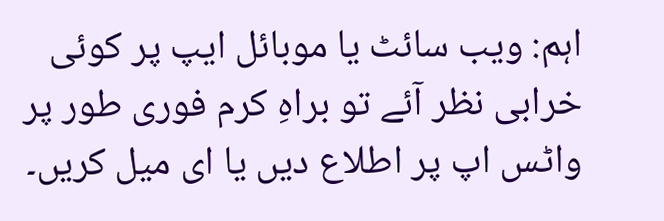اہم: ویب سائٹ یا موبائل ایپ پر کوئی خرابی نظر آئے تو براہِ کرم فوری طور پر واٹس اپ پر اطلاع دیں یا ای میل کریں۔